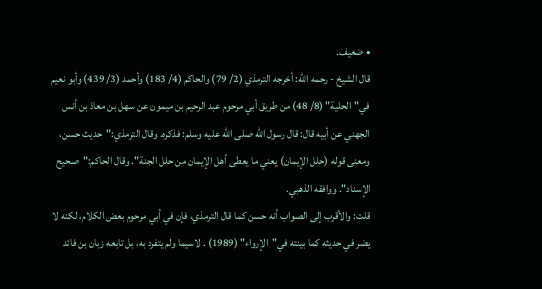• ضعيف.
قال الشيخ - رحمه الله: أخرجه الترمذي (2/ 79) والحاكم (4/ 183) وأحمد (3/ 439) وأبو نعيم في"الحلية" (8/ 48) من طريق أبي مرحوم عبد الرحيم بن ميمون عن سهل بن معاذ بن أنس الجهني عن أبيه قال: قال رسول الله صلى الله عليه وسلم: فذكره. وقال الترمذي:"حديث حسن، ومعنى قوله (حلل الإيمان) يعني ما يعطى أهل الإيمان من حلل الجنة". وقال الحاكم:"صحيح الإسناد". ووافقه الذهبي.
قلت: والأقرب إلى الصواب أنه حسن كما قال الترمذي، فإن في أبي مرحوم بعض الكلام، لكنه لا يضر في حديثه كما بينته في"الإرواء" (1989) . لاسيما ولم يتفرد به، بل تابعه زبان بن فائد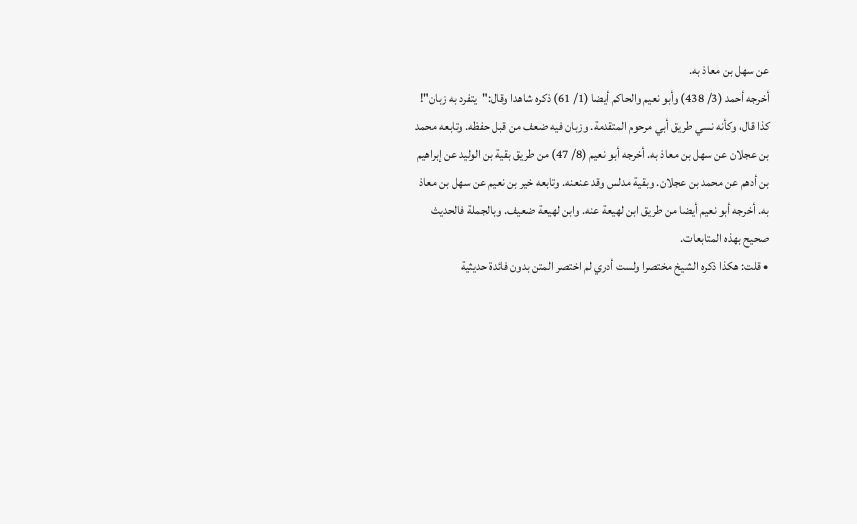عن سهل بن معاذ به.
أخرجه أحمد (3/ 438) وأبو نعيم والحاكم أيضا (1/ 61) ذكره شاهدا وقال:"يتفرد به زبان"! كذا قال، وكأنه نسي طريق أبي مرحوم المتقدمة. وزبان فيه ضعف من قبل حفظه. وتابعه محمد بن عجلان عن سهل بن معاذ به. أخرجه أبو نعيم (8/ 47) من طريق بقية بن الوليد عن إبراهيم بن أدهم عن محمد بن عجلان. وبقية مدلس وقد عنعنه. وتابعه خير بن نعيم عن سهل بن معاذ به. أخرجه أبو نعيم أيضا من طريق ابن لهيعة عنه. وابن لهيعة ضعيف. وبالجملة فالحديث صحيح بهذه المتابعات.
• قلت: هكذا ذكره الشيخ مختصرا ولست أدري لم اختصر المتن بدون فائدة حديثية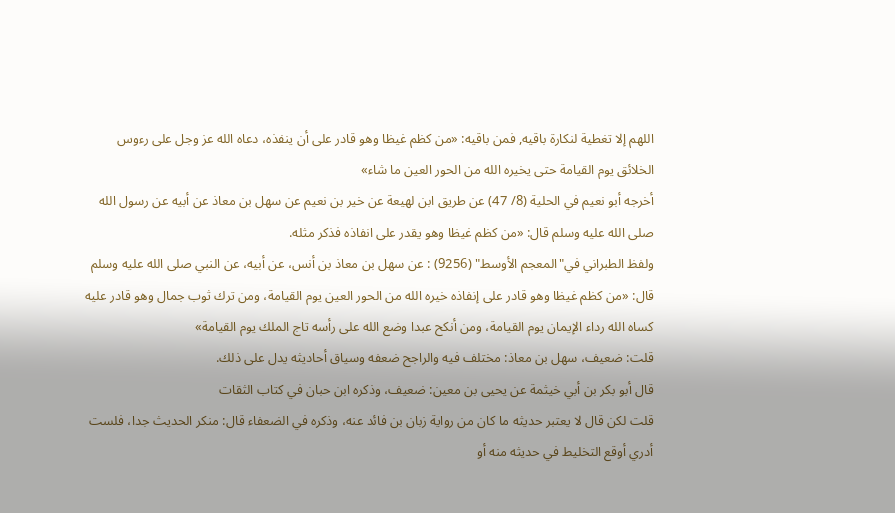اللهم إلا تغطية لنكارة باقيه, فمن باقيه: «من كظم غيظا وهو قادر على أن ينفذه، دعاه الله عز وجل على رءوس الخلائق يوم القيامة حتى يخيره الله من الحور العين ما شاء»
أخرجه أبو نعيم في الحلية (8/ 47) عن طريق ابن لهيعة عن خير بن نعيم عن سهل بن معاذ عن أبيه عن رسول الله صلى الله عليه وسلم قال: «من كظم غيظا وهو يقدر على انفاذه فذكر مثله.
ولفظ الطبراني في"المعجم الأوسط" (9256) : عن سهل بن معاذ بن أنس، عن أبيه، عن النبي صلى الله عليه وسلم قال: «من كظم غيظا وهو قادر على إنفاذه خيره الله من الحور العين يوم القيامة، ومن ترك ثوب جمال وهو قادر عليه كساه الله رداء الإيمان يوم القيامة، ومن أنكح عبدا وضع الله على رأسه تاج الملك يوم القيامة»
قلت: ضعيف، سهل بن معاذ: مختلف فيه والراجح ضعفه وسياق أحاديثه يدل على ذلك.
قال أبو بكر بن أبي خيثمة عن يحيى بن معين: ضعيف، وذكره ابن حبان في كتاب الثقات
قلت لكن قال لا يعتبر حديثه ما كان من رواية زبان بن فائد عنه، وذكره في الضعفاء قال: منكر الحديث جدا، فلست أدري أوقع التخليط في حديثه منه أو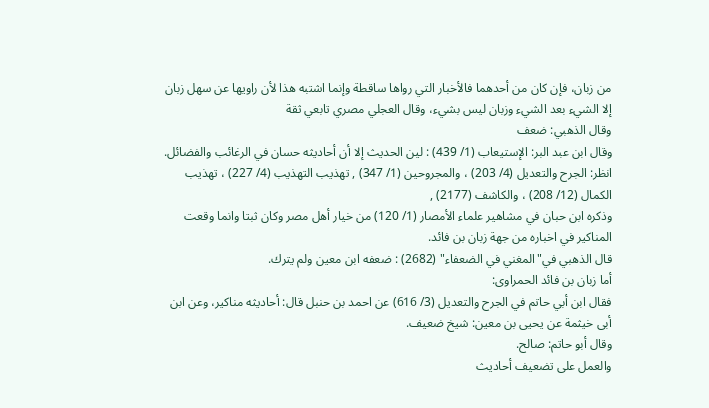من زبان، فإن كان من أحدهما فالأخبار التي رواها ساقطة وإنما اشتبه هذا لأن راويها عن سهل زبان إلا الشيء بعد الشيء وزبان ليس بشيء، وقال العجلي مصري تابعي ثقة
وقال الذهبي: ضعف
وقال ابن عبد البر: الإستيعاب (1/ 439) : لين الحديث إلا أن أحاديثه حسان في الرغائب والفضائل.
انظر: الجرح والتعديل (4/ 203) ، والمجروحين (1/ 347) , تهذيب التهذيب (4/ 227) ، تهذيب الكمال (12/ 208) ، والكاشف (2177) ,
وذكره ابن حبان في مشاهير علماء الأمصار (1/ 120) من خيار أهل مصر وكان ثبتا وانما وقعت المناكير في اخباره من جهة زبان بن فائد.
قال الذهبي في"المغني في الضعفاء" (2682) : ضعفه ابن معين ولم يترك.
أما زبان بن فائد الحمراوى:
فقال ابن أبي حاتم في الجرح والتعديل (3/ 616) عن احمد بن حنبل قال: أحاديثه مناكير، وعن ابن أبى خيثمة عن يحيى بن معين: شيخ ضعيف.
وقال أبو حاتم: صالح.
والعمل على تضعيف أحاديث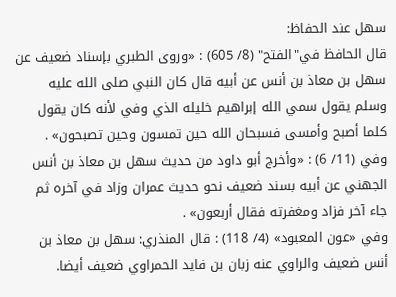سهل عند الحفاظ:
قال الحافظ في"الفتح" (8/ 605) : «وروى الطبري بإسناد ضعيف عن سهل بن معاذ بن أنس عن أبيه قال كان النبي صلى الله عليه وسلم يقول سمي الله إبراهيم خليله الذي وفي لأنه كان يقول كلما أصبح وأمسى فسبحان الله حين تمسون وحين تصبحون» .
وفي (11/ 6) : «وأخرج أبو داود من حديث سهل بن معاذ بن أنس الجهني عن أبيه بسند ضعيف نحو حديث عمران وزاد في آخره ثم جاء آخر فزاد ومغفرته فقال أربعون» .
وفي «عون المعبود» (4/ 118) : قال المنذري: سهل بن معاذ بن أنس ضعيف والراوي عنه زبان بن فايد الحمراوي ضعيف أيضا.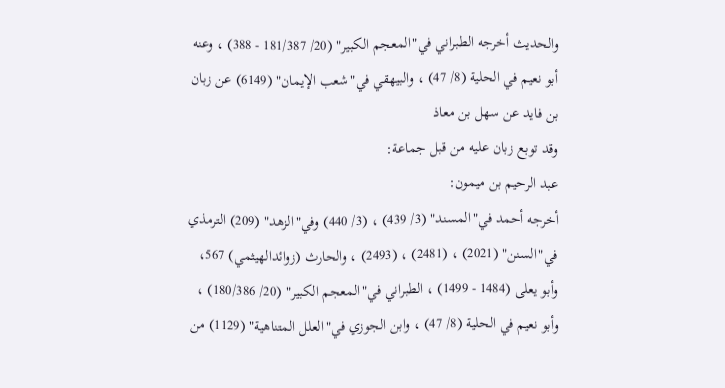والحديث أخرجه الطبراني في"المعجم الكبير" (20/ 181/387 - 388) ، وعنه أبو نعيم في الحلية (8/ 47) ، والبيهقي في"شعب الإيمان" (6149) عن زبان بن فايد عن سهل بن معاذ
وقد توبع زبان عليه من قبل جماعة:
عبد الرحيم بن ميمون:
أخرجه أحمد في"المسند" (3/ 439) ، (3/ 440) وفي"الزهد" (209) الترمذي في"السنن" (2021) ، (2481) ، (2493) ، والحارث (زوائدالهيثمي) 567، وأبو يعلى (1484 - 1499) ، الطبراني في"المعجم الكبير" (20/ 180/386) ، وأبو نعيم في الحلية (8/ 47) ، وابن الجوزي في"العلل المتناهية" (1129) من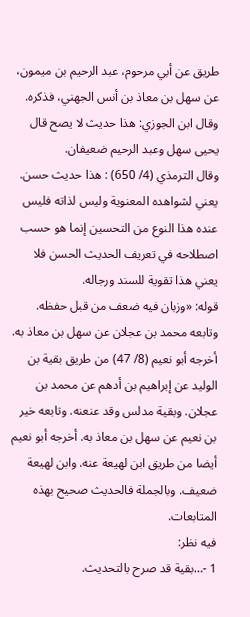طريق عن أبي مرحوم، عبد الرحيم بن ميمون، عن سهل بن معاذ بن أنس الجهني، فذكره.
وقال ابن الجوزي: هذا حديث لا يصح قال يحيى سهل وعبد الرحيم ضعيفان.
وقال الترمذي (4/ 650) : هذا حديث حسن. يعني لشواهده المعنوية وليس لذاته فليس عنده هذا النوع من التحسين إنما هو حسب اصطلاحه في تعريف الحديث الحسن فلا يعني هذا تقوية للسند ورجاله.
قوله: «وزبان فيه ضعف من قبل حفظه. وتابعه محمد بن عجلان عن سهل بن معاذ به. أخرجه أبو نعيم (8/ 47) من طريق بقية بن الوليد عن إبراهيم بن أدهم عن محمد بن عجلان. وبقية مدلس وقد عنعنه. وتابعه خير بن نعيم عن سهل بن معاذ به. أخرجه أبو نعيم أيضا من طريق ابن لهيعة عنه. وابن لهيعة ضعيف. وبالجملة فالحديث صحيح بهذه المتابعات.
فيه نظر:
1 -…بقية قد صرح بالتحديث.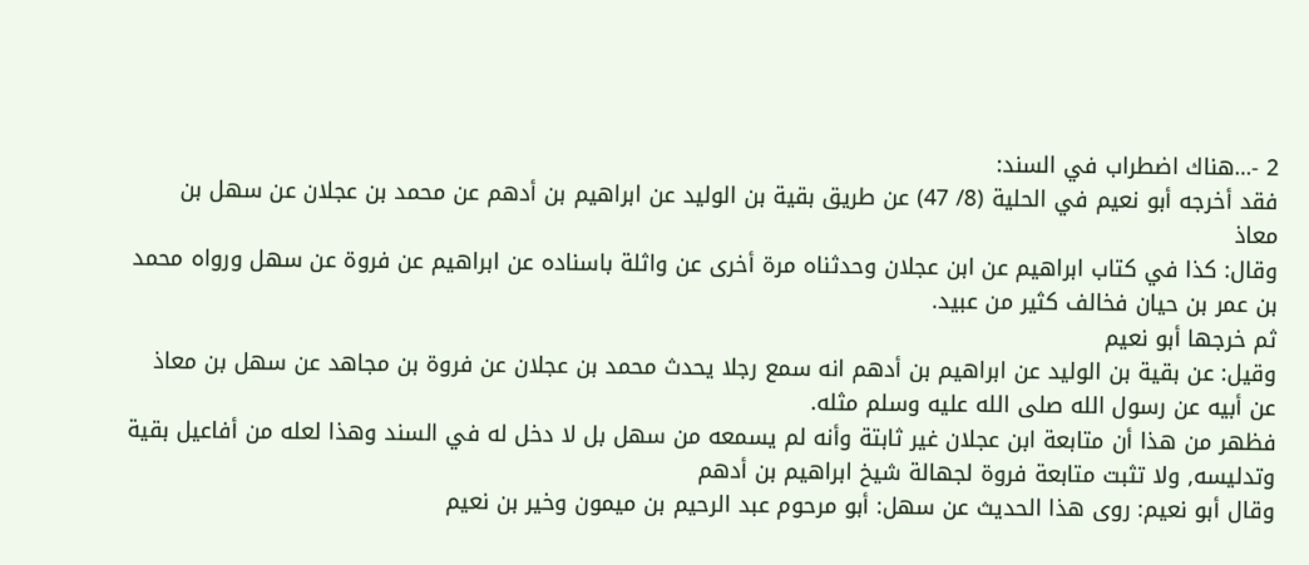2 -…هناك اضطراب في السند:
فقد أخرجه أبو نعيم في الحلية (8/ 47) عن طريق بقية بن الوليد عن ابراهيم بن أدهم عن محمد بن عجلان عن سهل بن معاذ
وقال: كذا في كتاب ابراهيم عن ابن عجلان وحدثناه مرة أخرى عن واثلة باسناده عن ابراهيم عن فروة عن سهل ورواه محمد بن عمر بن حيان فخالف كثير من عبيد.
ثم خرجها أبو نعيم
وقيل: عن بقية بن الوليد عن ابراهيم بن أدهم انه سمع رجلا يحدث محمد بن عجلان عن فروة بن مجاهد عن سهل بن معاذ عن أبيه عن رسول الله صلى الله عليه وسلم مثله.
فظهر من هذا أن متابعة ابن عجلان غير ثابتة وأنه لم يسمعه من سهل بل لا دخل له في السند وهذا لعله من أفاعيل بقية وتدليسه, ولا تثبت متابعة فروة لجهالة شيخ ابراهيم بن أدهم
وقال أبو نعيم: روى هذا الحديث عن سهل: أبو مرحوم عبد الرحيم بن ميمون وخير بن نعيم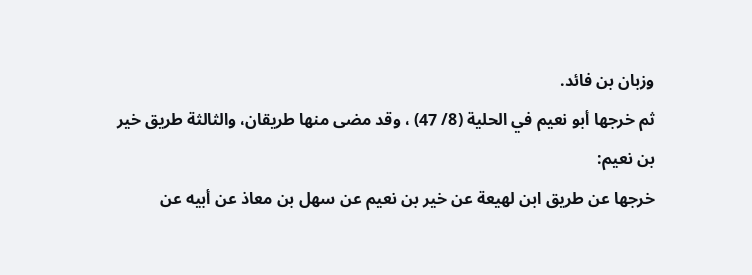وزبان بن فائد.
ثم خرجها أبو نعيم في الحلية (8/ 47) ، وقد مضى منها طريقان، والثالثة طريق خير بن نعيم:
خرجها عن طريق ابن لهيعة عن خير بن نعيم عن سهل بن معاذ عن أبيه عن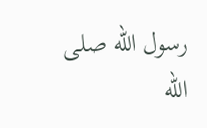رسول الله صلى الله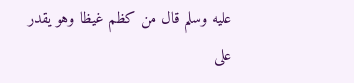عليه وسلم قال من كظم غيظا وهو يقدر على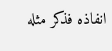انفاذه فذكر مثله